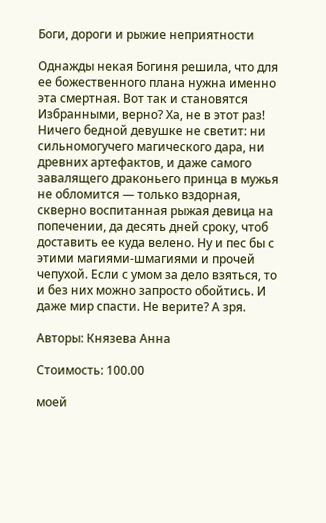Боги, дороги и рыжие неприятности

Однажды некая Богиня решила, что для ее божественного плана нужна именно эта смертная. Вот так и становятся Избранными, верно? Ха, не в этот раз! Ничего бедной девушке не светит: ни сильномогучего магического дара, ни древних артефактов, и даже самого завалящего драконьего принца в мужья не обломится — только вздорная, скверно воспитанная рыжая девица на попечении, да десять дней сроку, чтоб доставить ее куда велено. Ну и пес бы с этими магиями-шмагиями и прочей чепухой. Если с умом за дело взяться, то и без них можно запросто обойтись. И даже мир спасти. Не верите? А зря.

Авторы: Князева Анна

Стоимость: 100.00

моей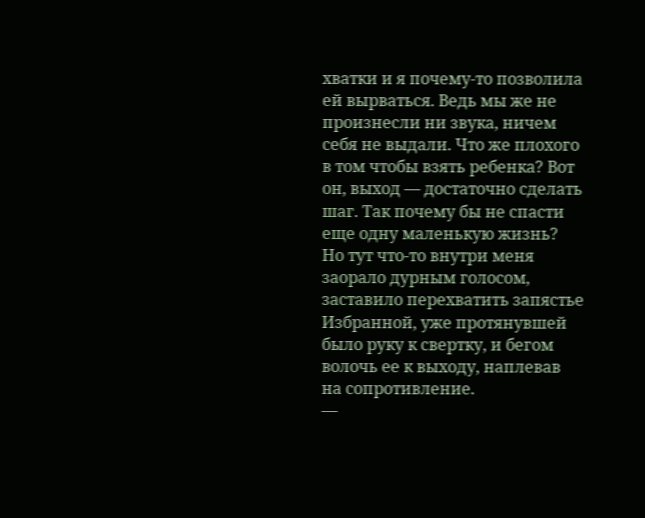хватки и я почему-то позволила ей вырваться. Ведь мы же не произнесли ни звука, ничем себя не выдали. Что же плохого в том чтобы взять ребенка? Вот он, выход — достаточно сделать шаг. Так почему бы не спасти еще одну маленькую жизнь?
Но тут что-то внутри меня заорало дурным голосом, заставило перехватить запястье Избранной, уже протянувшей было руку к свертку, и бегом волочь ее к выходу, наплевав на сопротивление.
—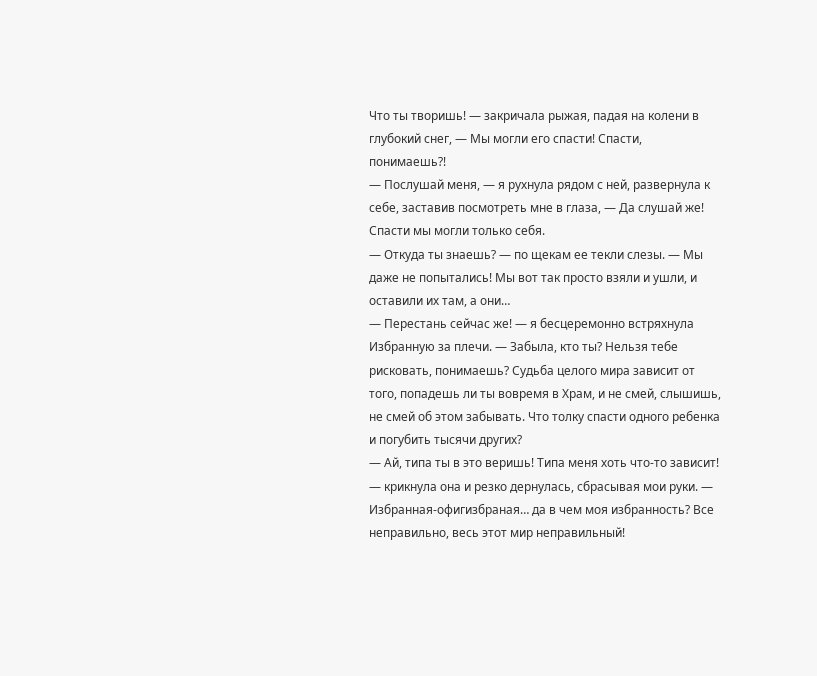Что ты творишь! — закричала рыжая, падая на колени в глубокий снег, — Мы могли его спасти! Спасти, понимаешь?!
— Послушай меня, — я рухнула рядом с ней, развернула к себе, заставив посмотреть мне в глаза, — Да слушай же! Спасти мы могли только себя.
— Откуда ты знаешь? — по щекам ее текли слезы. — Мы даже не попытались! Мы вот так просто взяли и ушли, и оставили их там, а они…
— Перестань сейчас же! — я бесцеремонно встряхнула Избранную за плечи. — Забыла, кто ты? Нельзя тебе рисковать, понимаешь? Судьба целого мира зависит от того, попадешь ли ты вовремя в Храм, и не смей, слышишь, не смей об этом забывать. Что толку спасти одного ребенка и погубить тысячи других?
— Ай, типа ты в это веришь! Типа меня хоть что-то зависит! — крикнула она и резко дернулась, сбрасывая мои руки. — Избранная-офигизбраная… да в чем моя избранность? Все неправильно, весь этот мир неправильный!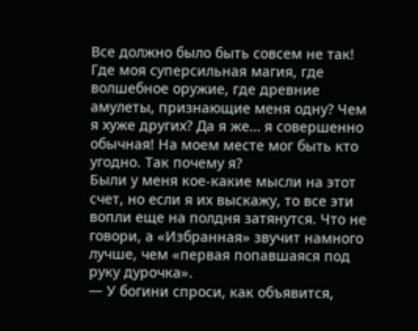Все должно было быть совсем не так! Где моя суперсильная магия, где волшебное оружие, где древние амулеты, признающие меня одну? Чем я хуже других? Да я же… я совершенно обычная! На моем месте мог быть кто угодно. Так почему я?
Были у меня кое-какие мысли на этот счет, но если я их выскажу, то все эти вопли еще на полдня затянутся. Что не говори, а «Избранная» звучит намного лучше, чем «первая попавшаяся под руку дурочка».
— У богини спроси, как объявится,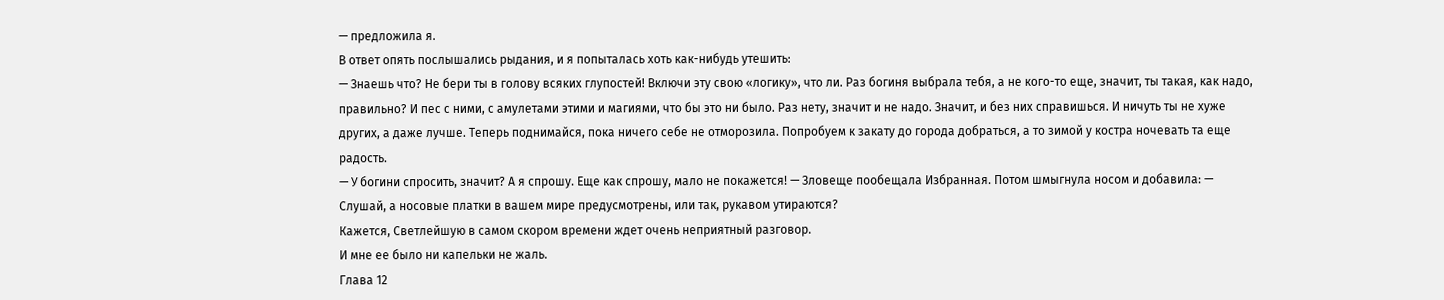— предложила я.
В ответ опять послышались рыдания, и я попыталась хоть как-нибудь утешить:
— Знаешь что? Не бери ты в голову всяких глупостей! Включи эту свою «логику», что ли. Раз богиня выбрала тебя, а не кого-то еще, значит, ты такая, как надо, правильно? И пес с ними, с амулетами этими и магиями, что бы это ни было. Раз нету, значит и не надо. Значит, и без них справишься. И ничуть ты не хуже других, а даже лучше. Теперь поднимайся, пока ничего себе не отморозила. Попробуем к закату до города добраться, а то зимой у костра ночевать та еще радость.
— У богини спросить, значит? А я спрошу. Еще как спрошу, мало не покажется! — Зловеще пообещала Избранная. Потом шмыгнула носом и добавила: — Слушай, а носовые платки в вашем мире предусмотрены, или так, рукавом утираются?
Кажется, Светлейшую в самом скором времени ждет очень неприятный разговор.
И мне ее было ни капельки не жаль.
Глава 12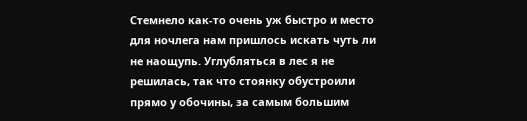Стемнело как-то очень уж быстро и место для ночлега нам пришлось искать чуть ли не наощупь. Углубляться в лес я не решилась, так что стоянку обустроили прямо у обочины, за самым большим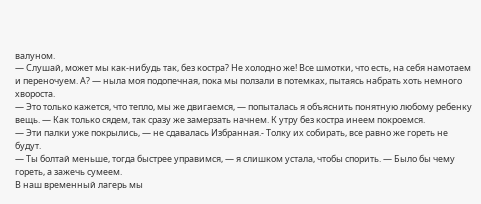валуном.
— Слушай, может мы как-нибудь так, без костра? Не холодно же! Все шмотки, что есть, на себя намотаем и переночуем. А? — ныла моя подопечная, пока мы ползали в потемках, пытаясь набрать хоть немного хвороста.
— Это только кажется, что тепло, мы же двигаемся, — попыталась я объяснить понятную любому ребенку вещь. — Как только сядем, так сразу же замерзать начнем. К утру без костра инеем покроемся.
— Эти палки уже покрылись, — не сдавалась Избранная.- Толку их собирать, все равно же гореть не будут.
— Ты болтай меньше, тогда быстрее управимся, — я слишком устала, чтобы спорить. — Было бы чему гореть, а зажечь сумеем.
В наш временный лагерь мы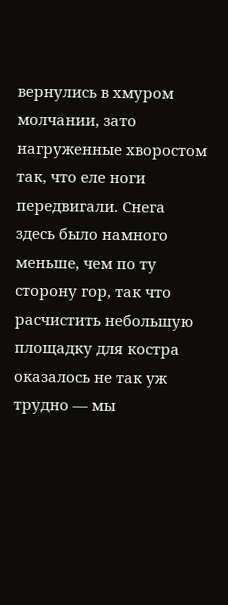вернулись в хмуром молчании, зато нагруженные хворостом так, что еле ноги передвигали. Снега здесь было намного меньше, чем по ту сторону гор, так что расчистить небольшую площадку для костра оказалось не так уж трудно — мы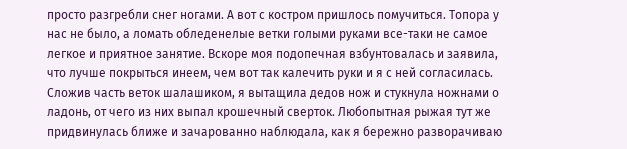просто разгребли снег ногами. А вот с костром пришлось помучиться. Топора у нас не было, а ломать обледенелые ветки голыми руками все-таки не самое легкое и приятное занятие. Вскоре моя подопечная взбунтовалась и заявила, что лучше покрыться инеем, чем вот так калечить руки и я с ней согласилась.
Сложив часть веток шалашиком, я вытащила дедов нож и стукнула ножнами о ладонь, от чего из них выпал крошечный сверток. Любопытная рыжая тут же придвинулась ближе и зачарованно наблюдала, как я бережно разворачиваю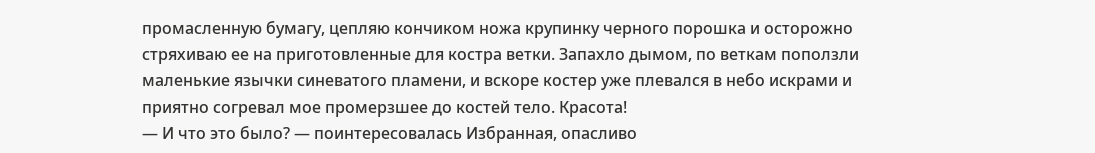промасленную бумагу, цепляю кончиком ножа крупинку черного порошка и осторожно стряхиваю ее на приготовленные для костра ветки. Запахло дымом, по веткам поползли маленькие язычки синеватого пламени, и вскоре костер уже плевался в небо искрами и приятно согревал мое промерзшее до костей тело. Красота!
— И что это было? — поинтересовалась Избранная, опасливо